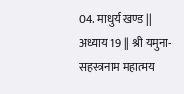04. माधुर्य खण्ड || अध्याय 19 || श्री यमुना-सहस्त्रनाम महात्मय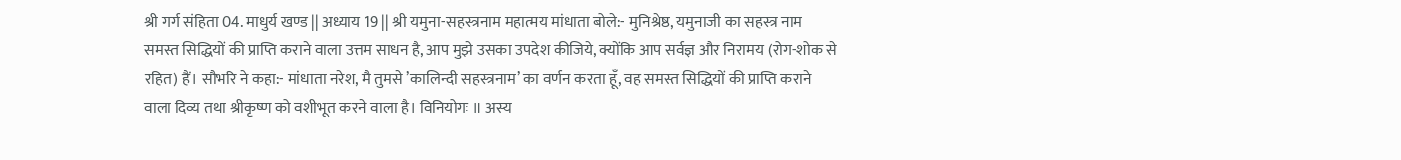श्री गर्ग संहिता 04. माधुर्य खण्ड || अध्याय 19 || श्री यमुना-सहस्त्रनाम महात्मय मांधाता बोले:- मुनिश्रेष्ठ, यमुनाजी का सहस्त्र नाम समस्त सिद्धियों की प्राप्ति कराने वाला उत्तम साधन है, आप मुझे उसका उपदेश कीजिये, क्योंकि आप सर्वज्ञ और निरामय (रोग-शोक से रहित) हैं। सौभरि ने कहा:- मांधाता नरेश, मै तुमसे ’कालिन्दी सहस्त्रनाम’ का वर्णन करता हूँ, वह समस्त सिद्धियों की प्राप्ति कराने वाला दिव्य तथा श्रीकृष्ण को वशीभूत करने वाला है। विनियोगः ॥ अस्य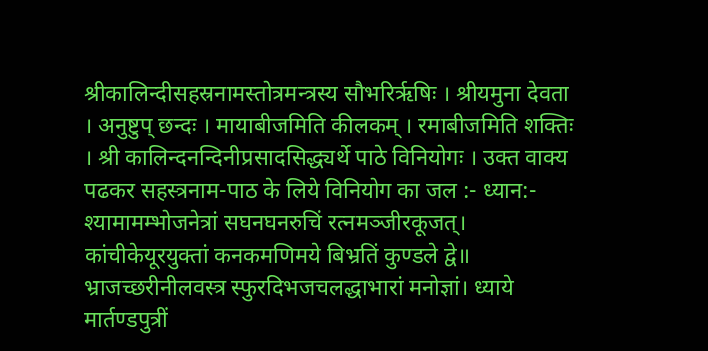श्रीकालिन्दीसहस्रनामस्तोत्रमन्त्रस्य सौभरिरृषिः । श्रीयमुना देवता । अनुष्टुप् छन्दः । मायाबीजमिति कीलकम् । रमाबीजमिति शक्तिः । श्री कालिन्दनन्दिनीप्रसादसिद्ध्यर्थे पाठे विनियोगः । उक्त वाक्य पढकर सहस्त्रनाम-पाठ के लिये विनियोग का जल :- ध्यान:- श्यामामम्भोजनेत्रां सघनघनरुचिं रत्नमञ्जीरकूजत्। कांचीकेयूरयुक्तां कनकमणिमये बिभ्रतिं कुण्डले द्वे॥ भ्राजच्छरीनीलवस्त्र स्फुरदिभजचलद्धाभारां मनोज्ञां। ध्याये मार्तण्डपुत्रीं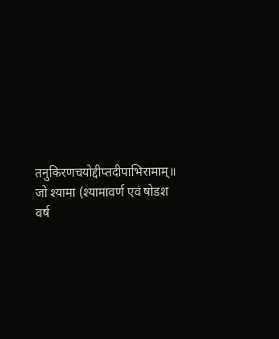तनुकिरणचयोद्दीप्तदीपाभिरामाम्॥ जो श्यामा (श्यामावर्ण एवं षोडश वर्ष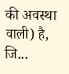की अवस्था वाली) है, जि...